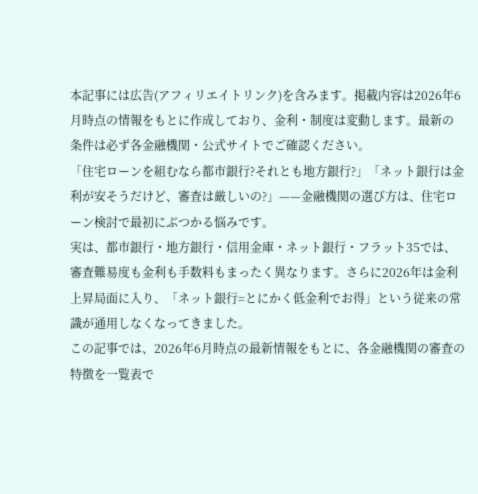本記事には広告(アフィリエイトリンク)を含みます。掲載内容は2026年6月時点の情報をもとに作成しており、金利・制度は変動します。最新の条件は必ず各金融機関・公式サイトでご確認ください。
「住宅ローンを組むなら都市銀行?それとも地方銀行?」「ネット銀行は金利が安そうだけど、審査は厳しいの?」——金融機関の選び方は、住宅ローン検討で最初にぶつかる悩みです。
実は、都市銀行・地方銀行・信用金庫・ネット銀行・フラット35では、審査難易度も金利も手数料もまったく異なります。さらに2026年は金利上昇局面に入り、「ネット銀行=とにかく低金利でお得」という従来の常識が通用しなくなってきました。
この記事では、2026年6月時点の最新情報をもとに、各金融機関の審査の特徴を一覧表で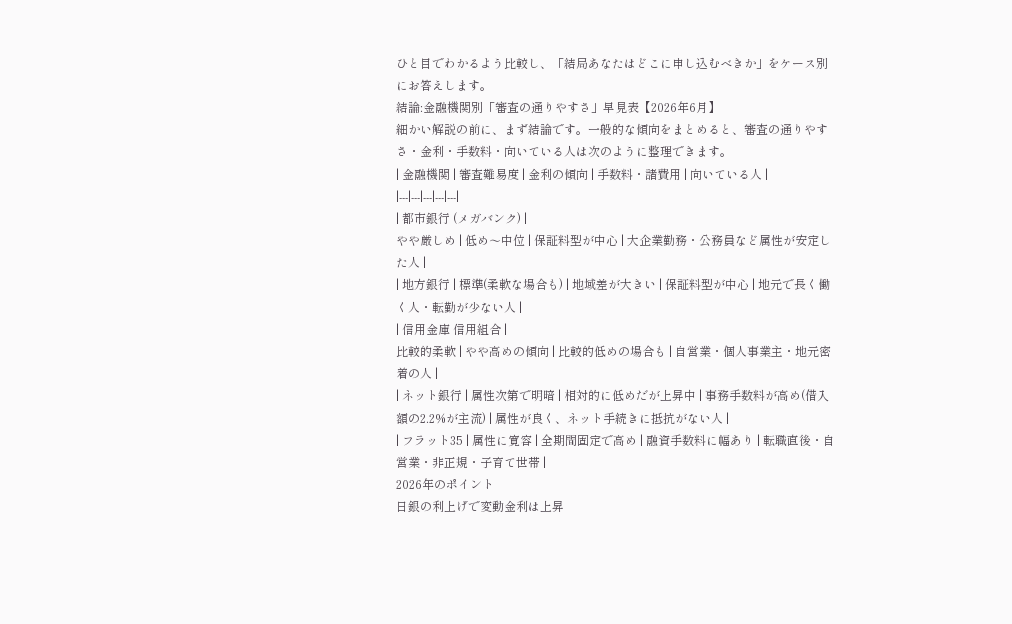ひと目でわかるよう比較し、「結局あなたはどこに申し込むべきか」をケース別にお答えします。
結論:金融機関別「審査の通りやすさ」早見表【2026年6月】
細かい解説の前に、まず結論です。一般的な傾向をまとめると、審査の通りやすさ・金利・手数料・向いている人は次のように整理できます。
| 金融機関 | 審査難易度 | 金利の傾向 | 手数料・諸費用 | 向いている人 |
|---|---|---|---|---|
| 都市銀行 (メガバンク) |
やや厳しめ | 低め〜中位 | 保証料型が中心 | 大企業勤務・公務員など属性が安定した人 |
| 地方銀行 | 標準(柔軟な場合も) | 地域差が大きい | 保証料型が中心 | 地元で長く働く人・転勤が少ない人 |
| 信用金庫 信用組合 |
比較的柔軟 | やや高めの傾向 | 比較的低めの場合も | 自営業・個人事業主・地元密着の人 |
| ネット銀行 | 属性次第で明暗 | 相対的に低めだが上昇中 | 事務手数料が高め(借入額の2.2%が主流) | 属性が良く、ネット手続きに抵抗がない人 |
| フラット35 | 属性に寛容 | 全期間固定で高め | 融資手数料に幅あり | 転職直後・自営業・非正規・子育て世帯 |
2026年のポイント
日銀の利上げで変動金利は上昇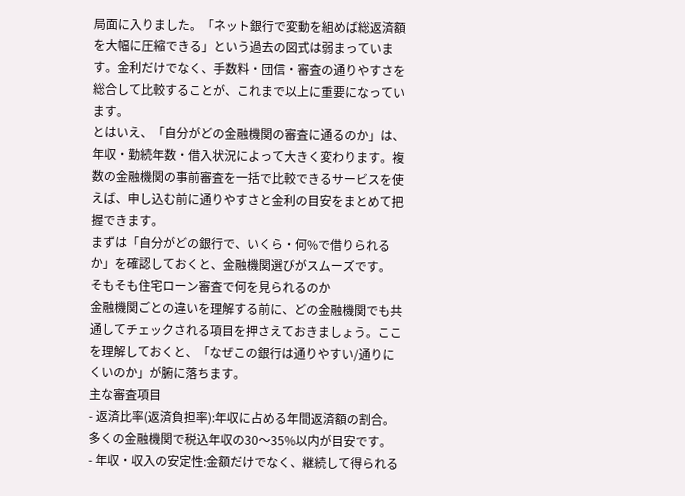局面に入りました。「ネット銀行で変動を組めば総返済額を大幅に圧縮できる」という過去の図式は弱まっています。金利だけでなく、手数料・団信・審査の通りやすさを総合して比較することが、これまで以上に重要になっています。
とはいえ、「自分がどの金融機関の審査に通るのか」は、年収・勤続年数・借入状況によって大きく変わります。複数の金融機関の事前審査を一括で比較できるサービスを使えば、申し込む前に通りやすさと金利の目安をまとめて把握できます。
まずは「自分がどの銀行で、いくら・何%で借りられるか」を確認しておくと、金融機関選びがスムーズです。
そもそも住宅ローン審査で何を見られるのか
金融機関ごとの違いを理解する前に、どの金融機関でも共通してチェックされる項目を押さえておきましょう。ここを理解しておくと、「なぜこの銀行は通りやすい/通りにくいのか」が腑に落ちます。
主な審査項目
- 返済比率(返済負担率):年収に占める年間返済額の割合。多くの金融機関で税込年収の30〜35%以内が目安です。
- 年収・収入の安定性:金額だけでなく、継続して得られる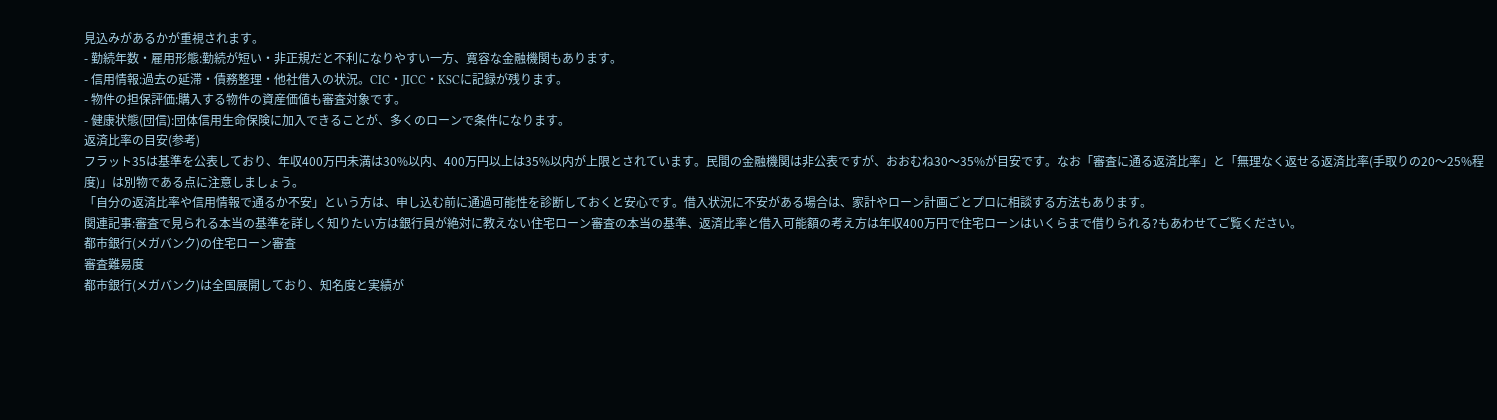見込みがあるかが重視されます。
- 勤続年数・雇用形態:勤続が短い・非正規だと不利になりやすい一方、寛容な金融機関もあります。
- 信用情報:過去の延滞・債務整理・他社借入の状況。CIC・JICC・KSCに記録が残ります。
- 物件の担保評価:購入する物件の資産価値も審査対象です。
- 健康状態(団信):団体信用生命保険に加入できることが、多くのローンで条件になります。
返済比率の目安(参考)
フラット35は基準を公表しており、年収400万円未満は30%以内、400万円以上は35%以内が上限とされています。民間の金融機関は非公表ですが、おおむね30〜35%が目安です。なお「審査に通る返済比率」と「無理なく返せる返済比率(手取りの20〜25%程度)」は別物である点に注意しましょう。
「自分の返済比率や信用情報で通るか不安」という方は、申し込む前に通過可能性を診断しておくと安心です。借入状況に不安がある場合は、家計やローン計画ごとプロに相談する方法もあります。
関連記事:審査で見られる本当の基準を詳しく知りたい方は銀行員が絶対に教えない住宅ローン審査の本当の基準、返済比率と借入可能額の考え方は年収400万円で住宅ローンはいくらまで借りられる?もあわせてご覧ください。
都市銀行(メガバンク)の住宅ローン審査
審査難易度
都市銀行(メガバンク)は全国展開しており、知名度と実績が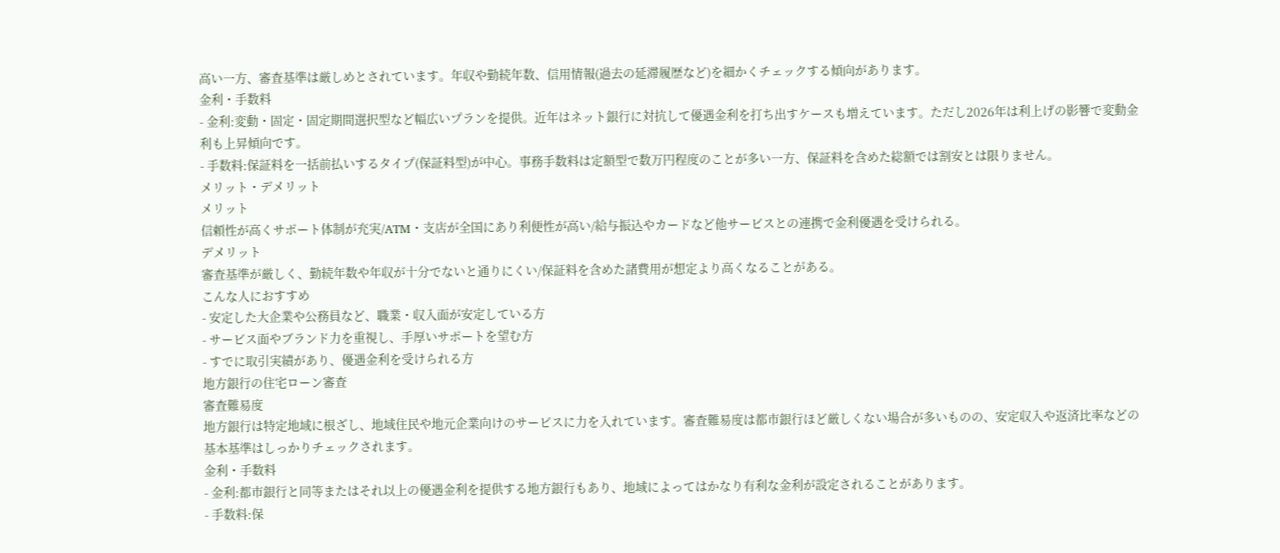高い一方、審査基準は厳しめとされています。年収や勤続年数、信用情報(過去の延滞履歴など)を細かくチェックする傾向があります。
金利・手数料
- 金利:変動・固定・固定期間選択型など幅広いプランを提供。近年はネット銀行に対抗して優遇金利を打ち出すケースも増えています。ただし2026年は利上げの影響で変動金利も上昇傾向です。
- 手数料:保証料を一括前払いするタイプ(保証料型)が中心。事務手数料は定額型で数万円程度のことが多い一方、保証料を含めた総額では割安とは限りません。
メリット・デメリット
メリット
信頼性が高くサポート体制が充実/ATM・支店が全国にあり利便性が高い/給与振込やカードなど他サービスとの連携で金利優遇を受けられる。
デメリット
審査基準が厳しく、勤続年数や年収が十分でないと通りにくい/保証料を含めた諸費用が想定より高くなることがある。
こんな人におすすめ
- 安定した大企業や公務員など、職業・収入面が安定している方
- サービス面やブランド力を重視し、手厚いサポートを望む方
- すでに取引実績があり、優遇金利を受けられる方
地方銀行の住宅ローン審査
審査難易度
地方銀行は特定地域に根ざし、地域住民や地元企業向けのサービスに力を入れています。審査難易度は都市銀行ほど厳しくない場合が多いものの、安定収入や返済比率などの基本基準はしっかりチェックされます。
金利・手数料
- 金利:都市銀行と同等またはそれ以上の優遇金利を提供する地方銀行もあり、地域によってはかなり有利な金利が設定されることがあります。
- 手数料:保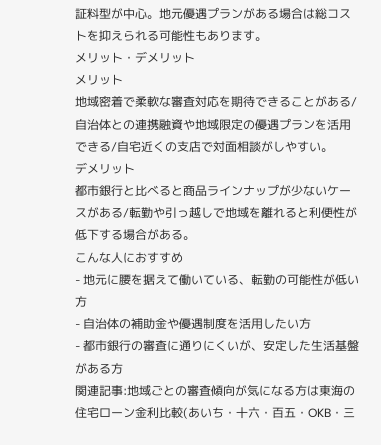証料型が中心。地元優遇プランがある場合は総コストを抑えられる可能性もあります。
メリット・デメリット
メリット
地域密着で柔軟な審査対応を期待できることがある/自治体との連携融資や地域限定の優遇プランを活用できる/自宅近くの支店で対面相談がしやすい。
デメリット
都市銀行と比べると商品ラインナップが少ないケースがある/転勤や引っ越しで地域を離れると利便性が低下する場合がある。
こんな人におすすめ
- 地元に腰を据えて働いている、転勤の可能性が低い方
- 自治体の補助金や優遇制度を活用したい方
- 都市銀行の審査に通りにくいが、安定した生活基盤がある方
関連記事:地域ごとの審査傾向が気になる方は東海の住宅ローン金利比較(あいち・十六・百五・OKB・三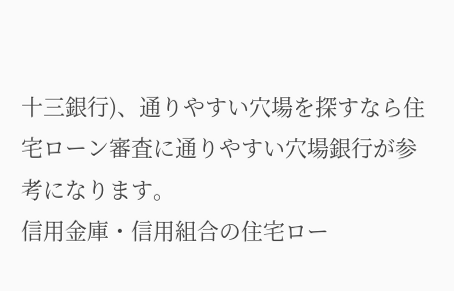十三銀行)、通りやすい穴場を探すなら住宅ローン審査に通りやすい穴場銀行が参考になります。
信用金庫・信用組合の住宅ロー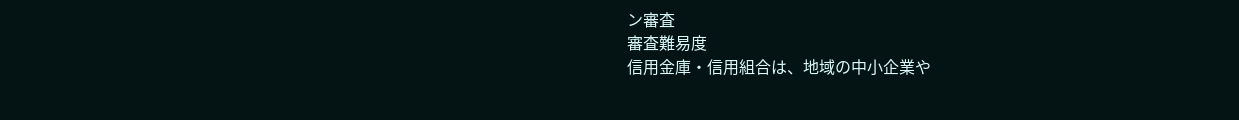ン審査
審査難易度
信用金庫・信用組合は、地域の中小企業や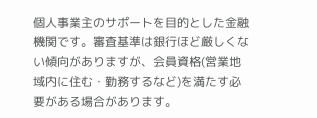個人事業主のサポートを目的とした金融機関です。審査基準は銀行ほど厳しくない傾向がありますが、会員資格(営業地域内に住む・勤務するなど)を満たす必要がある場合があります。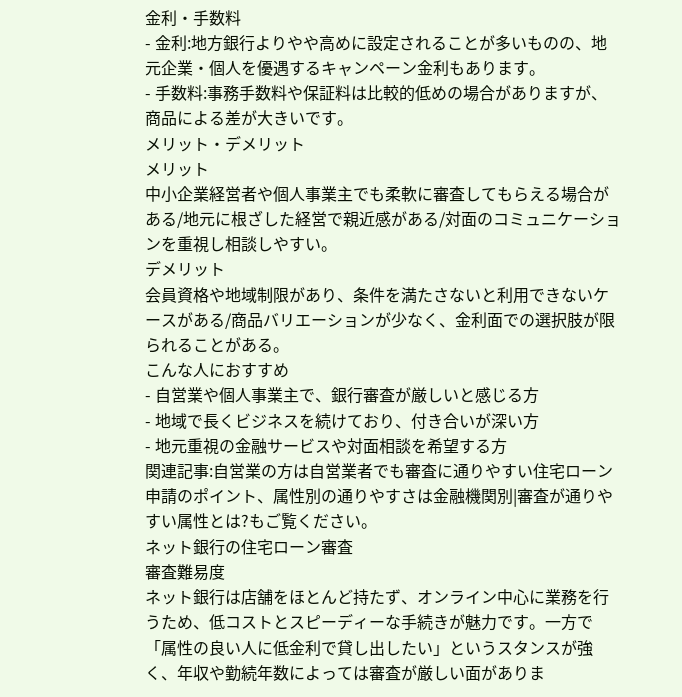金利・手数料
- 金利:地方銀行よりやや高めに設定されることが多いものの、地元企業・個人を優遇するキャンペーン金利もあります。
- 手数料:事務手数料や保証料は比較的低めの場合がありますが、商品による差が大きいです。
メリット・デメリット
メリット
中小企業経営者や個人事業主でも柔軟に審査してもらえる場合がある/地元に根ざした経営で親近感がある/対面のコミュニケーションを重視し相談しやすい。
デメリット
会員資格や地域制限があり、条件を満たさないと利用できないケースがある/商品バリエーションが少なく、金利面での選択肢が限られることがある。
こんな人におすすめ
- 自営業や個人事業主で、銀行審査が厳しいと感じる方
- 地域で長くビジネスを続けており、付き合いが深い方
- 地元重視の金融サービスや対面相談を希望する方
関連記事:自営業の方は自営業者でも審査に通りやすい住宅ローン申請のポイント、属性別の通りやすさは金融機関別|審査が通りやすい属性とは?もご覧ください。
ネット銀行の住宅ローン審査
審査難易度
ネット銀行は店舗をほとんど持たず、オンライン中心に業務を行うため、低コストとスピーディーな手続きが魅力です。一方で「属性の良い人に低金利で貸し出したい」というスタンスが強く、年収や勤続年数によっては審査が厳しい面がありま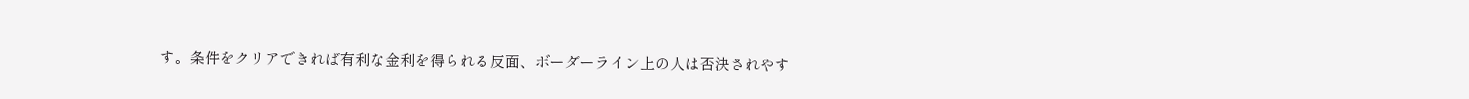す。条件をクリアできれば有利な金利を得られる反面、ボーダーライン上の人は否決されやす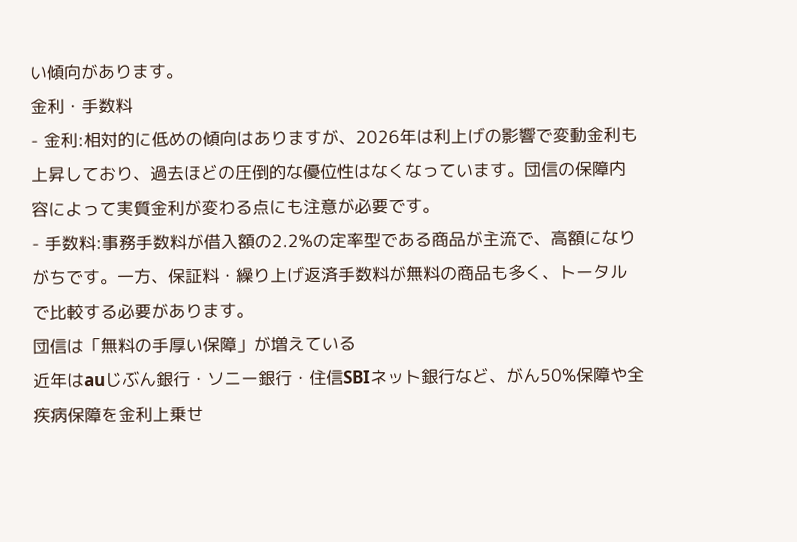い傾向があります。
金利・手数料
- 金利:相対的に低めの傾向はありますが、2026年は利上げの影響で変動金利も上昇しており、過去ほどの圧倒的な優位性はなくなっています。団信の保障内容によって実質金利が変わる点にも注意が必要です。
- 手数料:事務手数料が借入額の2.2%の定率型である商品が主流で、高額になりがちです。一方、保証料・繰り上げ返済手数料が無料の商品も多く、トータルで比較する必要があります。
団信は「無料の手厚い保障」が増えている
近年はauじぶん銀行・ソニー銀行・住信SBIネット銀行など、がん50%保障や全疾病保障を金利上乗せ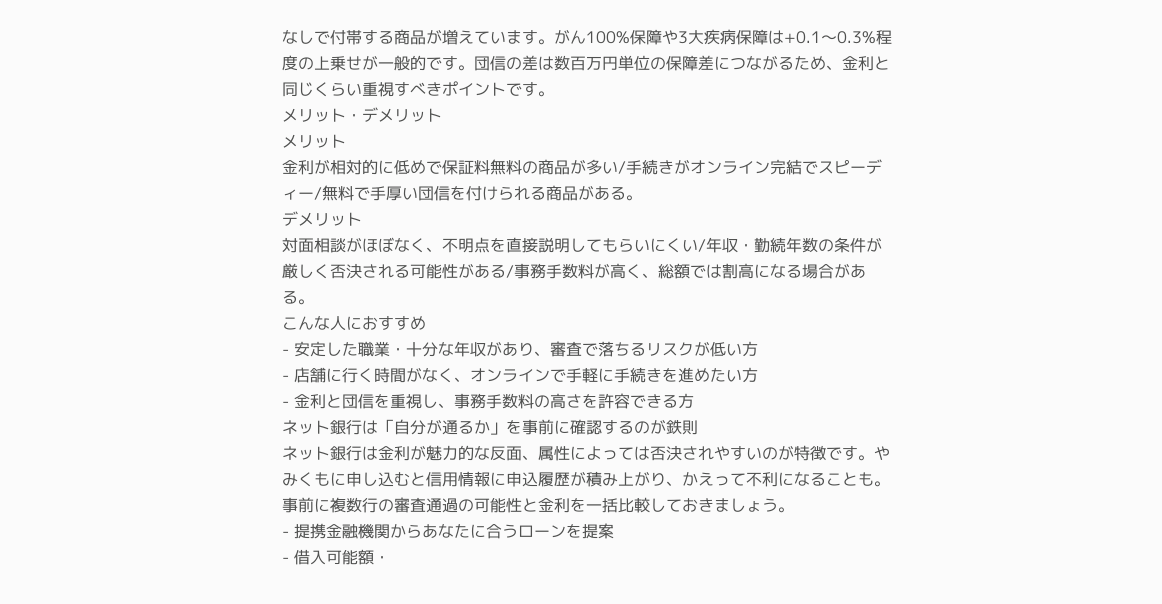なしで付帯する商品が増えています。がん100%保障や3大疾病保障は+0.1〜0.3%程度の上乗せが一般的です。団信の差は数百万円単位の保障差につながるため、金利と同じくらい重視すべきポイントです。
メリット・デメリット
メリット
金利が相対的に低めで保証料無料の商品が多い/手続きがオンライン完結でスピーディー/無料で手厚い団信を付けられる商品がある。
デメリット
対面相談がほぼなく、不明点を直接説明してもらいにくい/年収・勤続年数の条件が厳しく否決される可能性がある/事務手数料が高く、総額では割高になる場合がある。
こんな人におすすめ
- 安定した職業・十分な年収があり、審査で落ちるリスクが低い方
- 店舗に行く時間がなく、オンラインで手軽に手続きを進めたい方
- 金利と団信を重視し、事務手数料の高さを許容できる方
ネット銀行は「自分が通るか」を事前に確認するのが鉄則
ネット銀行は金利が魅力的な反面、属性によっては否決されやすいのが特徴です。やみくもに申し込むと信用情報に申込履歴が積み上がり、かえって不利になることも。事前に複数行の審査通過の可能性と金利を一括比較しておきましょう。
- 提携金融機関からあなたに合うローンを提案
- 借入可能額・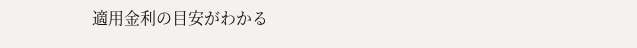適用金利の目安がわかる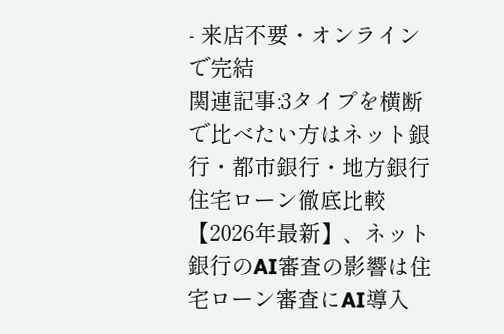- 来店不要・オンラインで完結
関連記事:3タイプを横断で比べたい方はネット銀行・都市銀行・地方銀行 住宅ローン徹底比較【2026年最新】、ネット銀行のAI審査の影響は住宅ローン審査にAI導入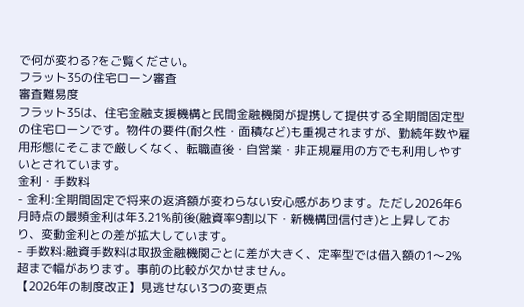で何が変わる?をご覧ください。
フラット35の住宅ローン審査
審査難易度
フラット35は、住宅金融支援機構と民間金融機関が提携して提供する全期間固定型の住宅ローンです。物件の要件(耐久性・面積など)も重視されますが、勤続年数や雇用形態にそこまで厳しくなく、転職直後・自営業・非正規雇用の方でも利用しやすいとされています。
金利・手数料
- 金利:全期間固定で将来の返済額が変わらない安心感があります。ただし2026年6月時点の最頻金利は年3.21%前後(融資率9割以下・新機構団信付き)と上昇しており、変動金利との差が拡大しています。
- 手数料:融資手数料は取扱金融機関ごとに差が大きく、定率型では借入額の1〜2%超まで幅があります。事前の比較が欠かせません。
【2026年の制度改正】見逃せない3つの変更点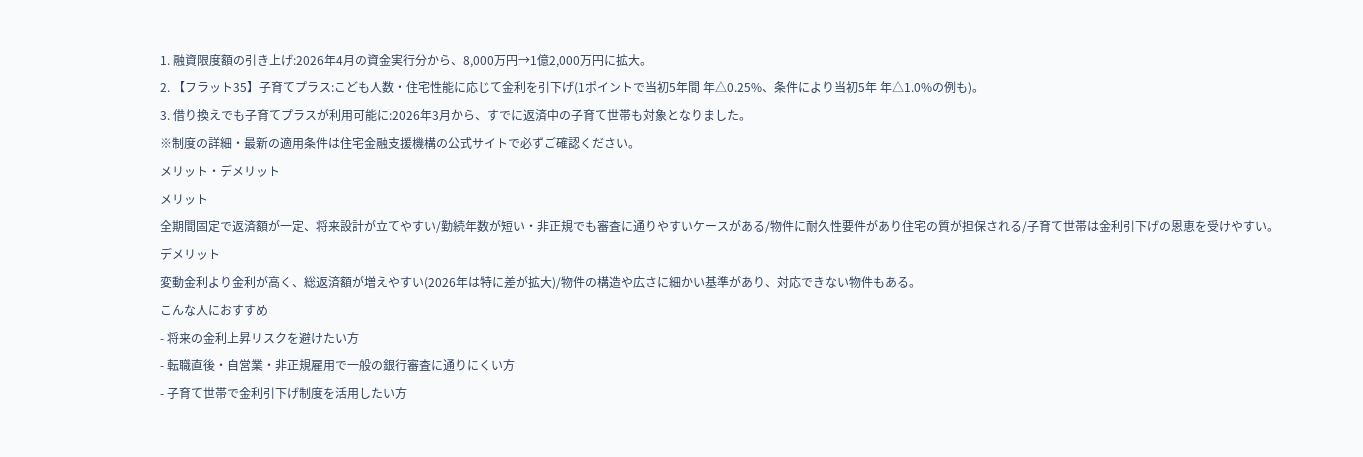1. 融資限度額の引き上げ:2026年4月の資金実行分から、8,000万円→1億2,000万円に拡大。
2. 【フラット35】子育てプラス:こども人数・住宅性能に応じて金利を引下げ(1ポイントで当初5年間 年△0.25%、条件により当初5年 年△1.0%の例も)。
3. 借り換えでも子育てプラスが利用可能に:2026年3月から、すでに返済中の子育て世帯も対象となりました。
※制度の詳細・最新の適用条件は住宅金融支援機構の公式サイトで必ずご確認ください。
メリット・デメリット
メリット
全期間固定で返済額が一定、将来設計が立てやすい/勤続年数が短い・非正規でも審査に通りやすいケースがある/物件に耐久性要件があり住宅の質が担保される/子育て世帯は金利引下げの恩恵を受けやすい。
デメリット
変動金利より金利が高く、総返済額が増えやすい(2026年は特に差が拡大)/物件の構造や広さに細かい基準があり、対応できない物件もある。
こんな人におすすめ
- 将来の金利上昇リスクを避けたい方
- 転職直後・自営業・非正規雇用で一般の銀行審査に通りにくい方
- 子育て世帯で金利引下げ制度を活用したい方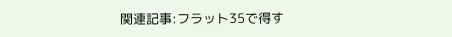関連記事:フラット35で得す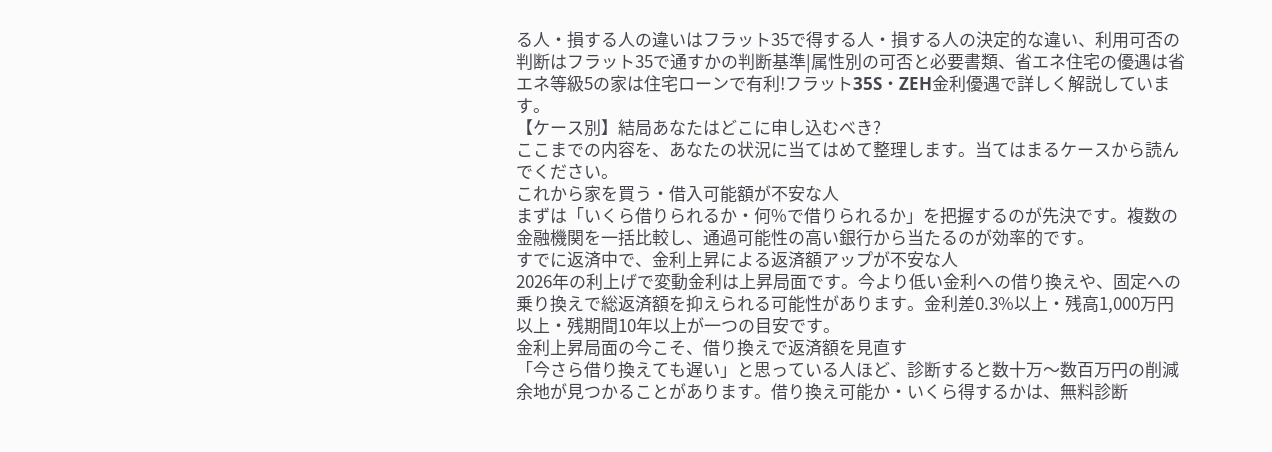る人・損する人の違いはフラット35で得する人・損する人の決定的な違い、利用可否の判断はフラット35で通すかの判断基準|属性別の可否と必要書類、省エネ住宅の優遇は省エネ等級5の家は住宅ローンで有利!フラット35S・ZEH金利優遇で詳しく解説しています。
【ケース別】結局あなたはどこに申し込むべき?
ここまでの内容を、あなたの状況に当てはめて整理します。当てはまるケースから読んでください。
これから家を買う・借入可能額が不安な人
まずは「いくら借りられるか・何%で借りられるか」を把握するのが先決です。複数の金融機関を一括比較し、通過可能性の高い銀行から当たるのが効率的です。
すでに返済中で、金利上昇による返済額アップが不安な人
2026年の利上げで変動金利は上昇局面です。今より低い金利への借り換えや、固定への乗り換えで総返済額を抑えられる可能性があります。金利差0.3%以上・残高1,000万円以上・残期間10年以上が一つの目安です。
金利上昇局面の今こそ、借り換えで返済額を見直す
「今さら借り換えても遅い」と思っている人ほど、診断すると数十万〜数百万円の削減余地が見つかることがあります。借り換え可能か・いくら得するかは、無料診断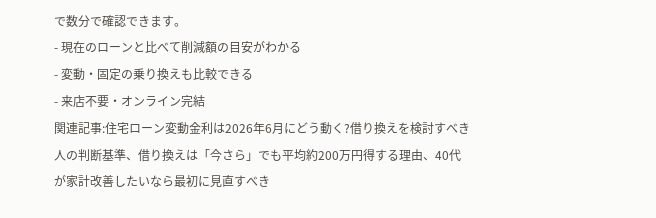で数分で確認できます。
- 現在のローンと比べて削減額の目安がわかる
- 変動・固定の乗り換えも比較できる
- 来店不要・オンライン完結
関連記事:住宅ローン変動金利は2026年6月にどう動く?借り換えを検討すべき人の判断基準、借り換えは「今さら」でも平均約200万円得する理由、40代が家計改善したいなら最初に見直すべき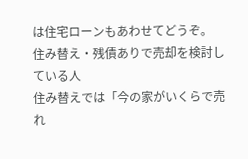は住宅ローンもあわせてどうぞ。
住み替え・残債ありで売却を検討している人
住み替えでは「今の家がいくらで売れ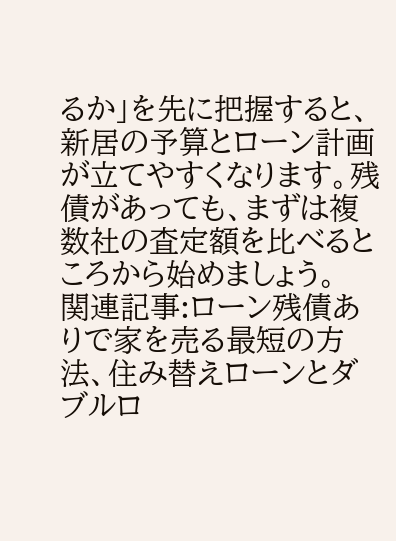るか」を先に把握すると、新居の予算とローン計画が立てやすくなります。残債があっても、まずは複数社の査定額を比べるところから始めましょう。
関連記事:ローン残債ありで家を売る最短の方法、住み替えローンとダブルロ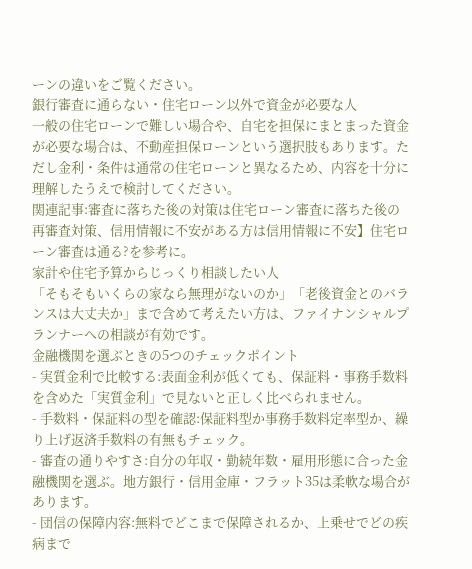ーンの違いをご覧ください。
銀行審査に通らない・住宅ローン以外で資金が必要な人
一般の住宅ローンで難しい場合や、自宅を担保にまとまった資金が必要な場合は、不動産担保ローンという選択肢もあります。ただし金利・条件は通常の住宅ローンと異なるため、内容を十分に理解したうえで検討してください。
関連記事:審査に落ちた後の対策は住宅ローン審査に落ちた後の再審査対策、信用情報に不安がある方は信用情報に不安】住宅ローン審査は通る?を参考に。
家計や住宅予算からじっくり相談したい人
「そもそもいくらの家なら無理がないのか」「老後資金とのバランスは大丈夫か」まで含めて考えたい方は、ファイナンシャルプランナーへの相談が有効です。
金融機関を選ぶときの5つのチェックポイント
- 実質金利で比較する:表面金利が低くても、保証料・事務手数料を含めた「実質金利」で見ないと正しく比べられません。
- 手数料・保証料の型を確認:保証料型か事務手数料定率型か、繰り上げ返済手数料の有無もチェック。
- 審査の通りやすさ:自分の年収・勤続年数・雇用形態に合った金融機関を選ぶ。地方銀行・信用金庫・フラット35は柔軟な場合があります。
- 団信の保障内容:無料でどこまで保障されるか、上乗せでどの疾病まで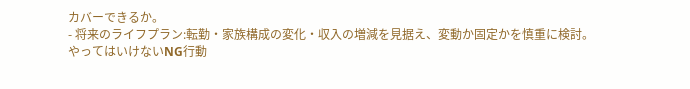カバーできるか。
- 将来のライフプラン:転勤・家族構成の変化・収入の増減を見据え、変動か固定かを慎重に検討。
やってはいけないNG行動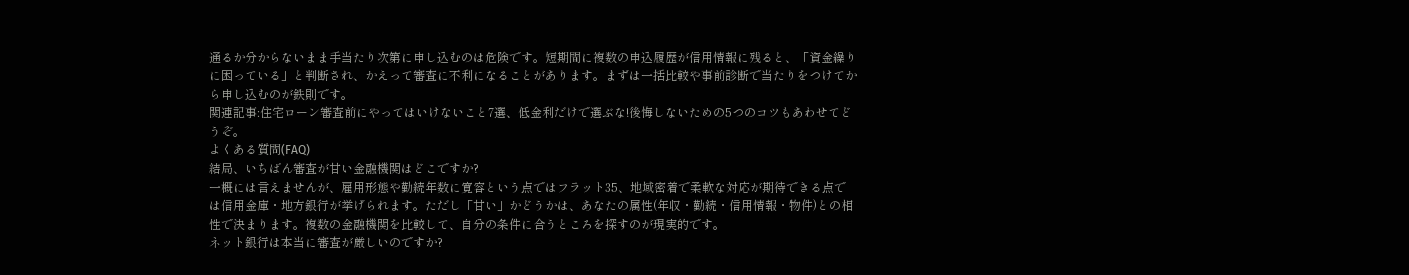通るか分からないまま手当たり次第に申し込むのは危険です。短期間に複数の申込履歴が信用情報に残ると、「資金繰りに困っている」と判断され、かえって審査に不利になることがあります。まずは一括比較や事前診断で当たりをつけてから申し込むのが鉄則です。
関連記事:住宅ローン審査前にやってはいけないこと7選、低金利だけで選ぶな!後悔しないための5つのコツもあわせてどうぞ。
よくある質問(FAQ)
結局、いちばん審査が甘い金融機関はどこですか?
一概には言えませんが、雇用形態や勤続年数に寛容という点ではフラット35、地域密着で柔軟な対応が期待できる点では信用金庫・地方銀行が挙げられます。ただし「甘い」かどうかは、あなたの属性(年収・勤続・信用情報・物件)との相性で決まります。複数の金融機関を比較して、自分の条件に合うところを探すのが現実的です。
ネット銀行は本当に審査が厳しいのですか?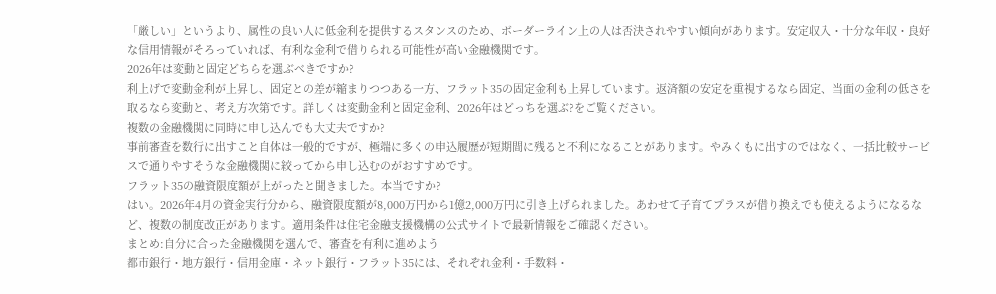「厳しい」というより、属性の良い人に低金利を提供するスタンスのため、ボーダーライン上の人は否決されやすい傾向があります。安定収入・十分な年収・良好な信用情報がそろっていれば、有利な金利で借りられる可能性が高い金融機関です。
2026年は変動と固定どちらを選ぶべきですか?
利上げで変動金利が上昇し、固定との差が縮まりつつある一方、フラット35の固定金利も上昇しています。返済額の安定を重視するなら固定、当面の金利の低さを取るなら変動と、考え方次第です。詳しくは変動金利と固定金利、2026年はどっちを選ぶ?をご覧ください。
複数の金融機関に同時に申し込んでも大丈夫ですか?
事前審査を数行に出すこと自体は一般的ですが、極端に多くの申込履歴が短期間に残ると不利になることがあります。やみくもに出すのではなく、一括比較サービスで通りやすそうな金融機関に絞ってから申し込むのがおすすめです。
フラット35の融資限度額が上がったと聞きました。本当ですか?
はい。2026年4月の資金実行分から、融資限度額が8,000万円から1億2,000万円に引き上げられました。あわせて子育てプラスが借り換えでも使えるようになるなど、複数の制度改正があります。適用条件は住宅金融支援機構の公式サイトで最新情報をご確認ください。
まとめ:自分に合った金融機関を選んで、審査を有利に進めよう
都市銀行・地方銀行・信用金庫・ネット銀行・フラット35には、それぞれ金利・手数料・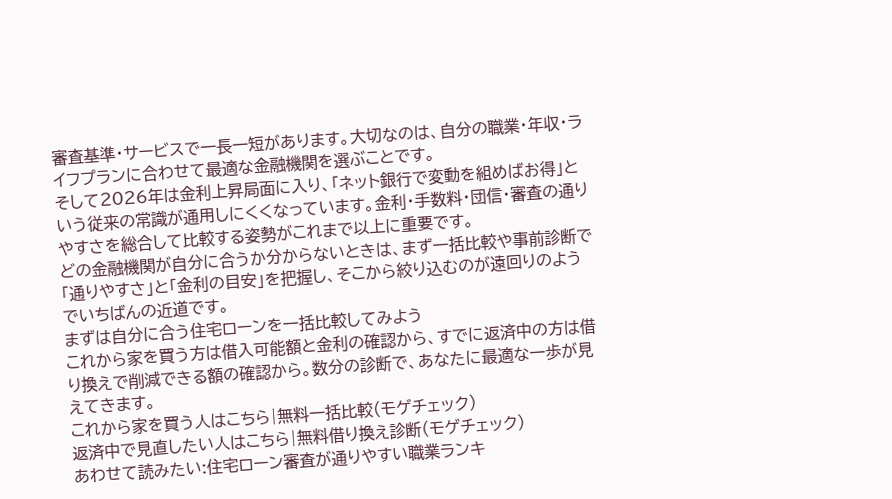審査基準・サービスで一長一短があります。大切なのは、自分の職業・年収・ライフプランに合わせて最適な金融機関を選ぶことです。
そして2026年は金利上昇局面に入り、「ネット銀行で変動を組めばお得」という従来の常識が通用しにくくなっています。金利・手数料・団信・審査の通りやすさを総合して比較する姿勢がこれまで以上に重要です。
どの金融機関が自分に合うか分からないときは、まず一括比較や事前診断で「通りやすさ」と「金利の目安」を把握し、そこから絞り込むのが遠回りのようでいちばんの近道です。
まずは自分に合う住宅ローンを一括比較してみよう
これから家を買う方は借入可能額と金利の確認から、すでに返済中の方は借り換えで削減できる額の確認から。数分の診断で、あなたに最適な一歩が見えてきます。
これから家を買う人はこちら|無料一括比較(モゲチェック)
返済中で見直したい人はこちら|無料借り換え診断(モゲチェック)
あわせて読みたい:住宅ローン審査が通りやすい職業ランキ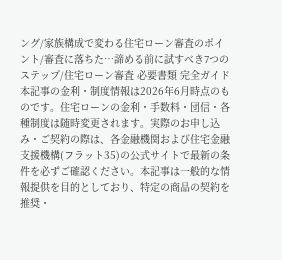ング/家族構成で変わる住宅ローン審査のポイント/審査に落ちた…諦める前に試すべき7つのステップ/住宅ローン審査 必要書類 完全ガイド
本記事の金利・制度情報は2026年6月時点のものです。住宅ローンの金利・手数料・団信・各種制度は随時変更されます。実際のお申し込み・ご契約の際は、各金融機関および住宅金融支援機構(フラット35)の公式サイトで最新の条件を必ずご確認ください。本記事は一般的な情報提供を目的としており、特定の商品の契約を推奨・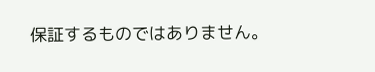保証するものではありません。